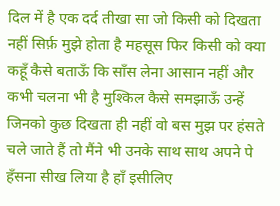दिल में है एक दर्द तीखा सा जो किसी को दिखता नहीं सिर्फ़ मुझे होता है महसूस फिर किसी को क्या कहूँ कैसे बताऊँ कि साँस लेना आसान नहीं और कभी चलना भी है मुश्किल कैसे समझाऊँ उन्हें जिनको कुछ दिखता ही नहीं वो बस मुझ पर हंसते चले जाते हैं तो मैंने भी उनके साथ साथ अपने पे हँसना सीख लिया है हाँ इसीलिए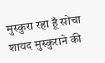मुस्कुरा रहा हूँ सोचा शायद मुस्कुराने की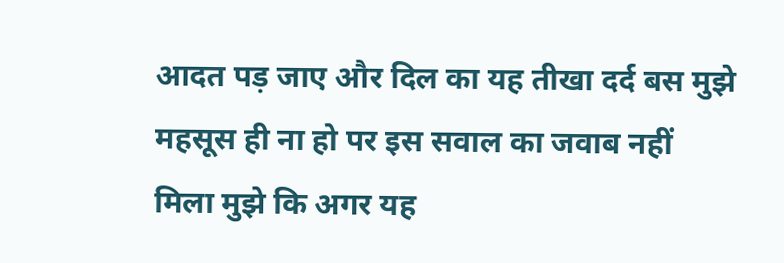आदत पड़ जाए और दिल का यह तीखा दर्द बस मुझे महसूस ही ना हो पर इस सवाल का जवाब नहीं मिला मुझे कि अगर यह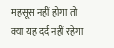महसूस नहीं होगा तो क्या यह दर्द नहीं रहेगा